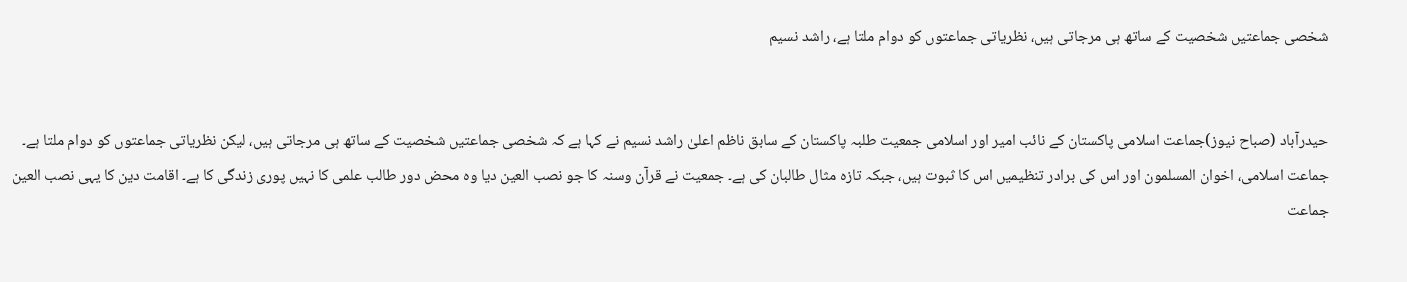شخصی جماعتیں شخصیت کے ساتھ ہی مرجاتی ہیں، نظریاتی جماعتوں کو دوام ملتا ہے، راشد نسیم


حیدرآباد (صباح نیوز)جماعت اسلامی پاکستان کے نائب امیر اور اسلامی جمعیت طلبہ پاکستان کے سابق ناظم اعلیٰ راشد نسیم نے کہا ہے کہ شخصی جماعتیں شخصیت کے ساتھ ہی مرجاتی ہیں، لیکن نظریاتی جماعتوں کو دوام ملتا ہے۔ جماعت اسلامی، اخوان المسلمون اور اس کی برادر تنظیمیں اس کا ثبوت ہیں، جبکہ تازہ مثال طالبان کی ہے۔ جمعیت نے قرآن وسنہ کا جو نصب العین دیا وہ محض دور طالب علمی کا نہیں پوری زندگی کا ہے۔ اقامت دین کا یہی نصب العین جماعت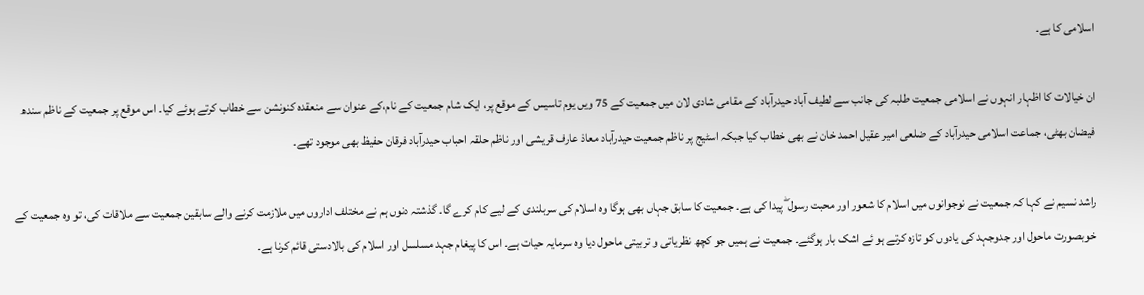اسلامی کا ہے۔

ان خیالات کا اظہار انہوں نے اسلامی جمعیت طلبہ کی جانب سے لطیف آباد حیدرآباد کے مقامی شادی لان میں جمعیت کے 75 ویں یوم تاسیس کے موقع پر، ایک شام جمعیت کے نام،کے عنوان سے منعقدہ کنونشن سے خطاب کرتے ہوئے کیا۔ اس موقع پر جمعیت کے ناظم سندھ فیضان بھٹی، جماعت اسلامی حیدرآباد کے ضلعی امیر عقیل احمد خان نے بھی خطاب کیا جبکہ اسٹیج پر ناظم جمعیت حیدرآباد معاذ عارف قریشی اور ناظم حلقہ احباب حیدرآباد فرقان حفیظ بھی موجود تھے۔

راشد نسیم نے کہا کہ جمعیت نے نوجوانوں میں اسلام کا شعور اور محبت رسول ۖ پیدا کی ہے۔ جمعیت کا سابق جہاں بھی ہوگا وہ اسلام کی سربلندی کے لیے کام کرے گا۔ گذشتہ دنوں ہم نے مختلف اداروں میں ملازمت کرنے والے سابقین جمعیت سے ملاقات کی، تو وہ جمعیت کے خوبصورت ماحول اور جدوجہد کی یادوں کو تازہ کرتے ہو ئے اشک بار ہوگئے۔ جمعیت نے ہمیں جو کچھ نظریاتی و تربیتی ماحول دیا وہ سرمایہ حیات ہے۔ اس کا پیغام جہد مسلسل اور اسلام کی بالادستی قائم کرنا ہے۔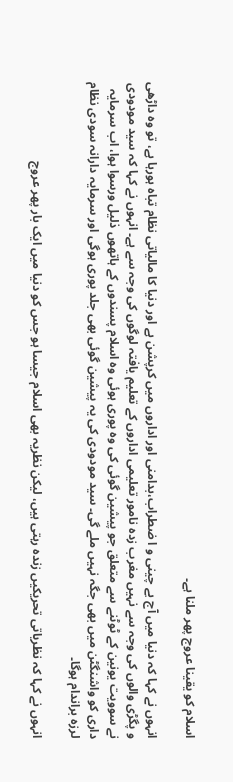اسلام کو یقینا عروج پھر ملنا ہے۔

انہوں نے کہا کہ دنیا میں آج بے چینی و ا ضطراب،بدامنی اور اداروں میں کرپشن ہے اور دنیا کا مالیاتی نظام تباہ ہورہا ہے، تو وہ داڑھی و پگڑی والوں کی وجہ سے نہیں مغرب زدہ نامور تعلیمی اداروں کے تعلیم یافتہ لوگوں کی وجہ سے ہے۔ انہوں نے کہا کہ سید مودودی نے سوویت یونین کے ٹوٹنے سے متعلق جو پیشین گوئی کی وہ پوری ہوئی وہ اسلام پسندوں کے ہاتھوں ذلیل ورسوا ہوا، اب سرمایہ داری کو واشنگٹن میں بھی جگہ نہیں ملے گی۔ سید مودودی کی یہ پیشین گوئی بھی جلد پوری ہوگی اور سرمایہ دارانہ سودی نظام لرزہ براندام ہوگا۔

انہوں نے کہا کہ نظریاتی تحریکیں زندہ رہتی ہیں، لیکن نظریہ بھی اسلام جیسا ہو جس کو دنیا میں ایک بار پھر عروج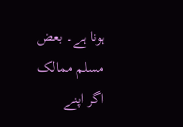ہونا ہے۔ بعض مسلم ممالک اگر اپنے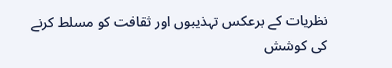نظریات کے برعکس تہذیبوں اور ثقافت کو مسلط کرنے کی کوشش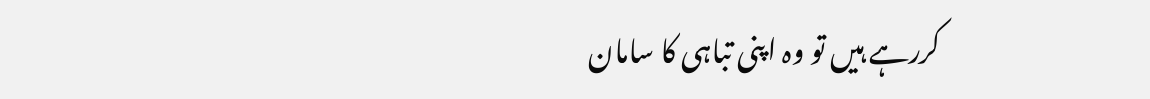کررہے ہیں تو وہ اپنی تباہی کا سامان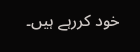خود کررہے ہیں۔